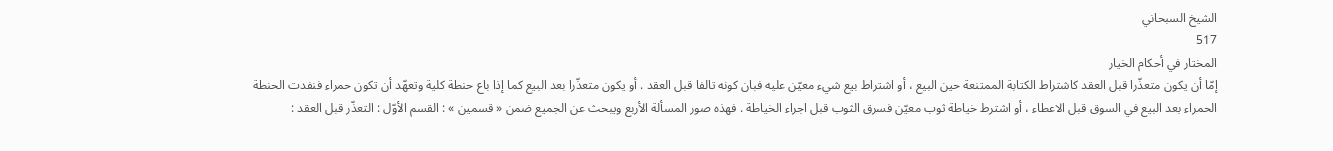الشيخ السبحاني
517
المختار في أحكام الخيار
إمّا أن يكون متعذّرا قبل العقد كاشتراط الكتابة الممتنعة حين البيع ، أو اشتراط بيع شيء معيّن عليه فبان كونه تالفا قبل العقد . أو يكون متعذّرا بعد البيع كما إذا باع حنطة كلية وتعهّد أن تكون حمراء فنفدت الحنطة الحمراء بعد البيع في السوق قبل الاعطاء ، أو اشترط خياطة ثوب معيّن فسرق الثوب قبل اجراء الخياطة . فهذه صور المسألة الأربع ويبحث عن الجميع ضمن « قسمين » : القسم الأوّل : التعذّر قبل العقد :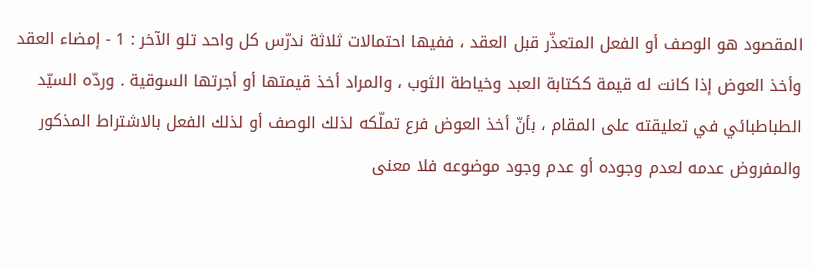المقصود هو الوصف أو الفعل المتعذّر قبل العقد ، ففيها احتمالات ثلاثة ندرّس كل واحد تلو الآخر : 1 - إمضاء العقد وأخذ العوض إذا كانت له قيمة ككتابة العبد وخياطة الثوب ، والمراد أخذ قيمتها أو أجرتها السوقية . وردّه السيّد الطباطبائي في تعليقته على المقام ، بأنّ أخذ العوض فرع تملّكه لذلك الوصف أو لذلك الفعل بالاشتراط المذكور والمفروض عدمه لعدم وجوده أو عدم وجود موضوعه فلا معنى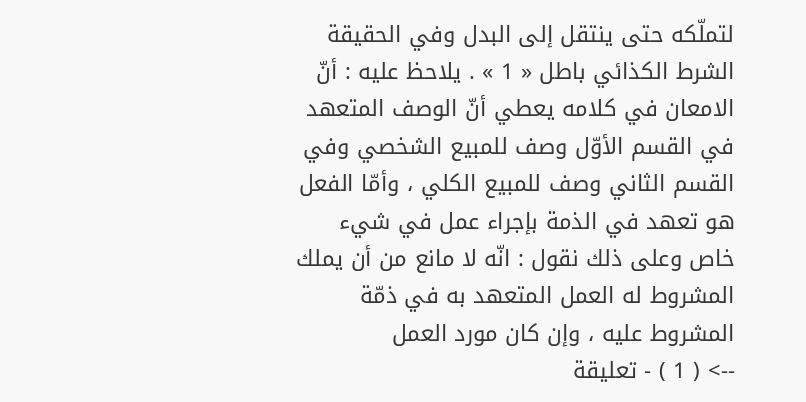لتملّكه حتى ينتقل إلى البدل وفي الحقيقة الشرط الكذائي باطل « 1 » . يلاحظ عليه : أنّ الامعان في كلامه يعطي أنّ الوصف المتعهد في القسم الأوّل وصف للمبيع الشخصي وفي القسم الثاني وصف للمبيع الكلي ، وأمّا الفعل هو تعهد في الذمة بإجراء عمل في شيء خاص وعلى ذلك نقول : انّه لا مانع من أن يملك المشروط له العمل المتعهد به في ذمّة المشروط عليه ، وإن كان مورد العمل
--> ( 1 ) - تعليقة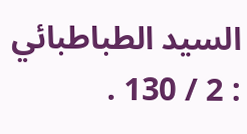السيد الطباطبائي : 2 / 130 .